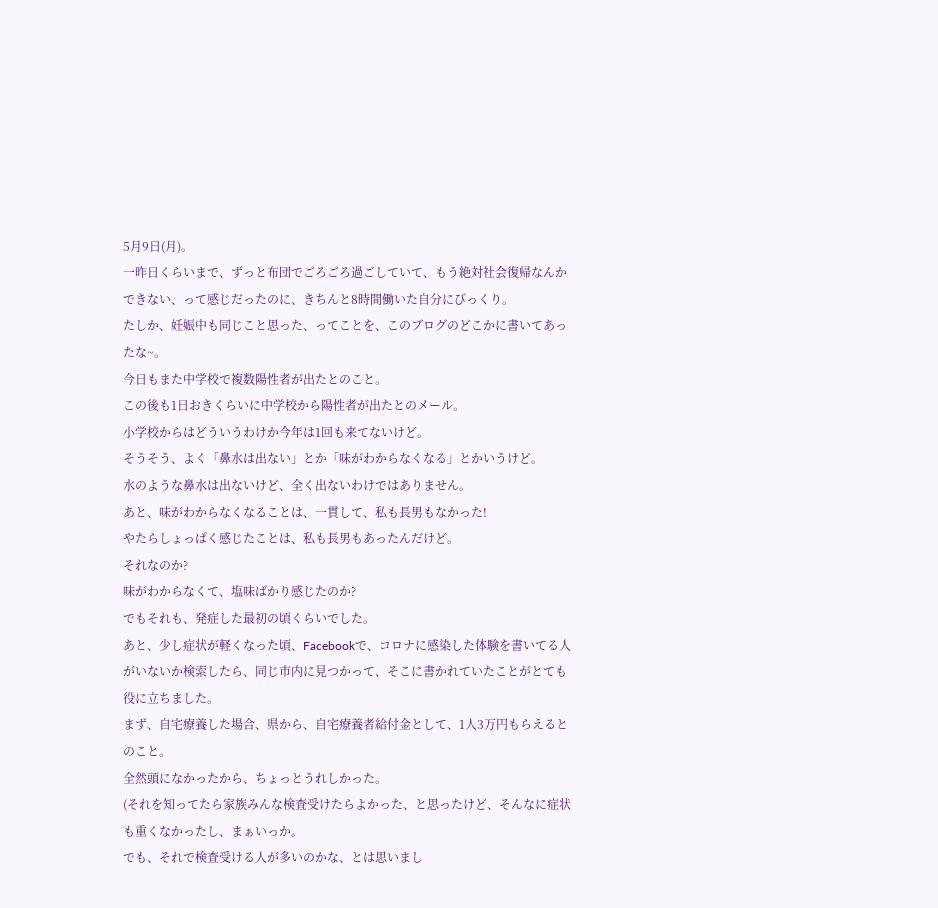5月9日(月)。
一昨日くらいまで、ずっと布団でごろごろ過ごしていて、もう絶対社会復帰なんかできない、って感じだったのに、きちんと8時間働いた自分にびっくり。
たしか、妊娠中も同じこと思った、ってことを、このブログのどこかに書いてあったな~。
今日もまた中学校で複数陽性者が出たとのこと。
この後も1日おきくらいに中学校から陽性者が出たとのメール。
小学校からはどういうわけか今年は1回も来てないけど。
そうそう、よく「鼻水は出ない」とか「味がわからなくなる」とかいうけど。
水のような鼻水は出ないけど、全く出ないわけではありません。
あと、味がわからなくなることは、一貫して、私も長男もなかった!
やたらしょっぱく感じたことは、私も長男もあったんだけど。
それなのか?
味がわからなくて、塩味ばかり感じたのか?
でもそれも、発症した最初の頃くらいでした。
あと、少し症状が軽くなった頃、Facebookで、コロナに感染した体験を書いてる人がいないか検索したら、同じ市内に見つかって、そこに書かれていたことがとても役に立ちました。
まず、自宅療養した場合、県から、自宅療養者給付金として、1人3万円もらえるとのこと。
全然頭になかったから、ちょっとうれしかった。
(それを知ってたら家族みんな検査受けたらよかった、と思ったけど、そんなに症状も重くなかったし、まぁいっか。
でも、それで検査受ける人が多いのかな、とは思いまし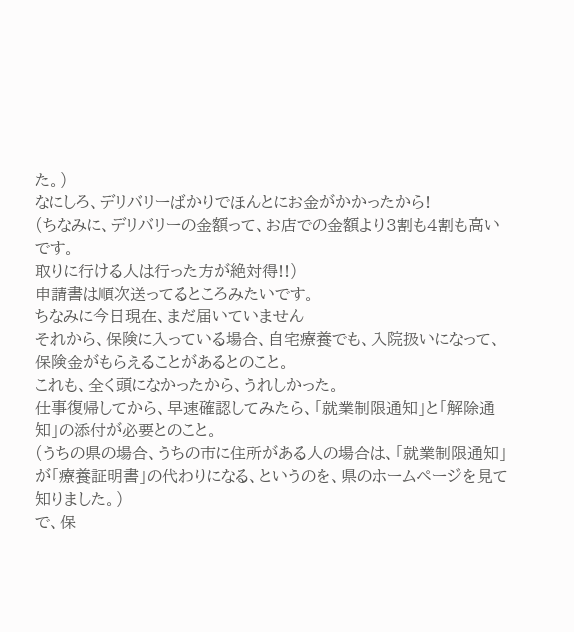た。)
なにしろ、デリバリーばかりでほんとにお金がかかったから!
(ちなみに、デリバリーの金額って、お店での金額より3割も4割も高いです。
取りに行ける人は行った方が絶対得!!)
申請書は順次送ってるところみたいです。
ちなみに今日現在、まだ届いていません
それから、保険に入っている場合、自宅療養でも、入院扱いになって、保険金がもらえることがあるとのこと。
これも、全く頭になかったから、うれしかった。
仕事復帰してから、早速確認してみたら、「就業制限通知」と「解除通知」の添付が必要とのこと。
(うちの県の場合、うちの市に住所がある人の場合は、「就業制限通知」が「療養証明書」の代わりになる、というのを、県のホームページを見て知りました。)
で、保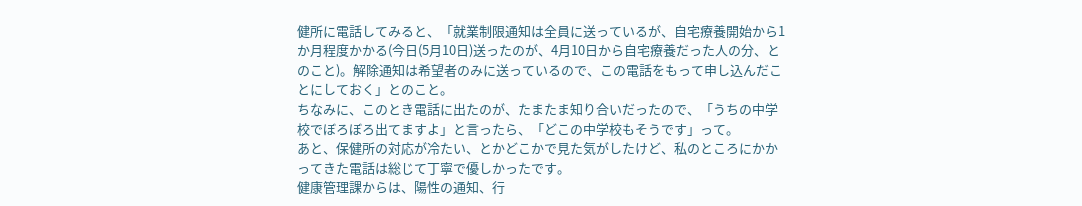健所に電話してみると、「就業制限通知は全員に送っているが、自宅療養開始から1か月程度かかる(今日(5月10日)送ったのが、4月10日から自宅療養だった人の分、とのこと)。解除通知は希望者のみに送っているので、この電話をもって申し込んだことにしておく」とのこと。
ちなみに、このとき電話に出たのが、たまたま知り合いだったので、「うちの中学校でぼろぼろ出てますよ」と言ったら、「どこの中学校もそうです」って。
あと、保健所の対応が冷たい、とかどこかで見た気がしたけど、私のところにかかってきた電話は総じて丁寧で優しかったです。
健康管理課からは、陽性の通知、行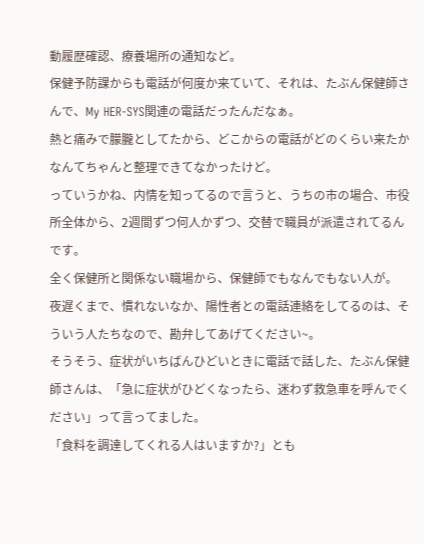動履歴確認、療養場所の通知など。
保健予防課からも電話が何度か来ていて、それは、たぶん保健師さんで、My HER-SYS関連の電話だったんだなぁ。
熱と痛みで朦朧としてたから、どこからの電話がどのくらい来たかなんてちゃんと整理できてなかったけど。
っていうかね、内情を知ってるので言うと、うちの市の場合、市役所全体から、2週間ずつ何人かずつ、交替で職員が派遣されてるんです。
全く保健所と関係ない職場から、保健師でもなんでもない人が。
夜遅くまで、慣れないなか、陽性者との電話連絡をしてるのは、そういう人たちなので、勘弁してあげてください~。
そうそう、症状がいちばんひどいときに電話で話した、たぶん保健師さんは、「急に症状がひどくなったら、迷わず救急車を呼んでください」って言ってました。
「食料を調達してくれる人はいますか?」とも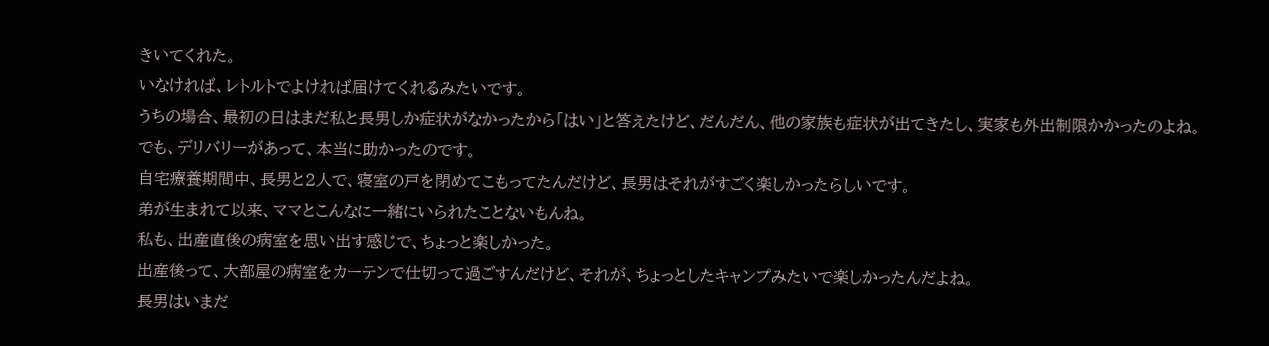きいてくれた。
いなければ、レトルトでよければ届けてくれるみたいです。
うちの場合、最初の日はまだ私と長男しか症状がなかったから「はい」と答えたけど、だんだん、他の家族も症状が出てきたし、実家も外出制限かかったのよね。
でも、デリバリーがあって、本当に助かったのです。
自宅療養期間中、長男と2人で、寝室の戸を閉めてこもってたんだけど、長男はそれがすごく楽しかったらしいです。
弟が生まれて以来、ママとこんなに一緒にいられたことないもんね。
私も、出産直後の病室を思い出す感じで、ちょっと楽しかった。
出産後って、大部屋の病室をカーテンで仕切って過ごすんだけど、それが、ちょっとしたキャンプみたいで楽しかったんだよね。
長男はいまだ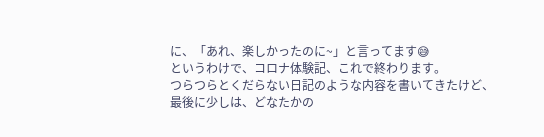に、「あれ、楽しかったのに~」と言ってます😅
というわけで、コロナ体験記、これで終わります。
つらつらとくだらない日記のような内容を書いてきたけど、最後に少しは、どなたかの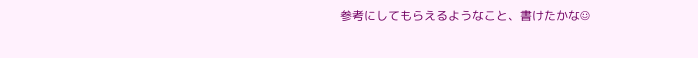参考にしてもらえるようなこと、書けたかな☺